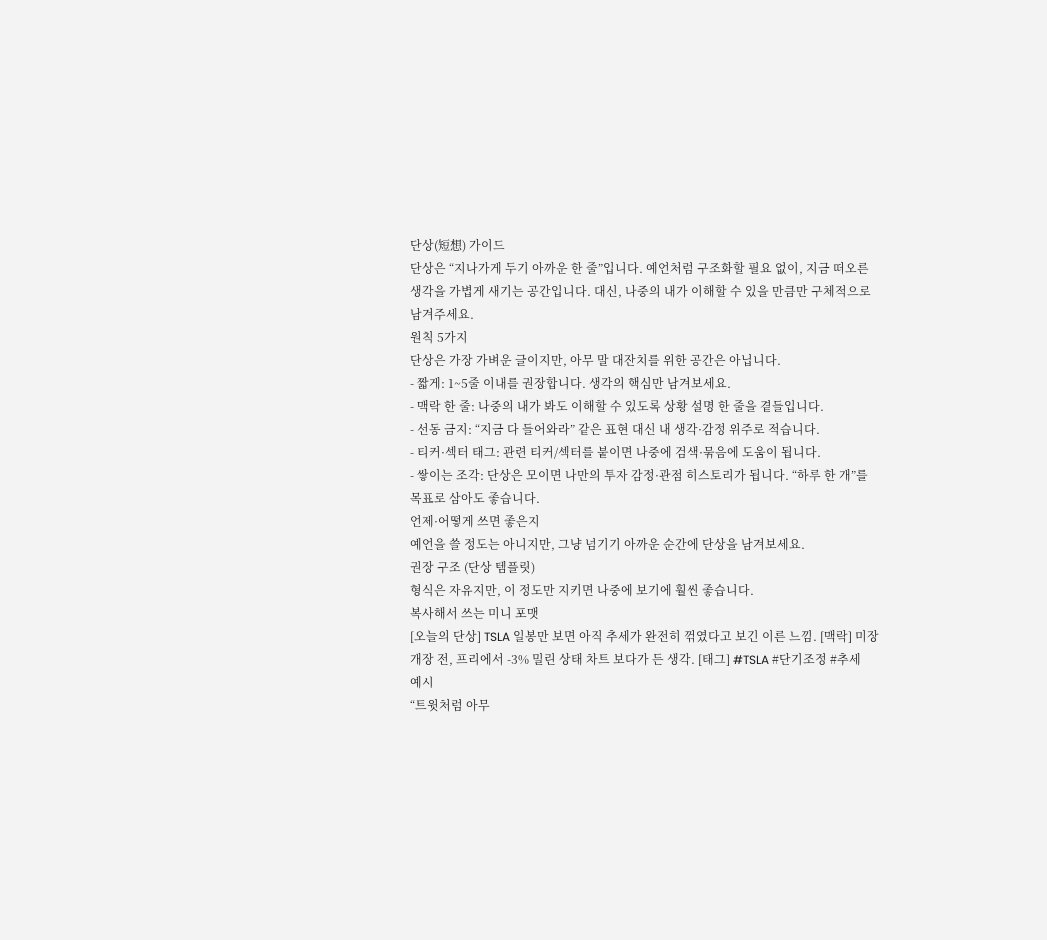단상(短想) 가이드
단상은 “지나가게 두기 아까운 한 줄”입니다. 예언처럼 구조화할 필요 없이, 지금 떠오른 생각을 가볍게 새기는 공간입니다. 대신, 나중의 내가 이해할 수 있을 만큼만 구체적으로 남겨주세요.
원칙 5가지
단상은 가장 가벼운 글이지만, 아무 말 대잔치를 위한 공간은 아닙니다.
- 짧게: 1~5줄 이내를 권장합니다. 생각의 핵심만 남겨보세요.
- 맥락 한 줄: 나중의 내가 봐도 이해할 수 있도록 상황 설명 한 줄을 곁들입니다.
- 선동 금지: “지금 다 들어와라” 같은 표현 대신 내 생각·감정 위주로 적습니다.
- 티커·섹터 태그: 관련 티커/섹터를 붙이면 나중에 검색·묶음에 도움이 됩니다.
- 쌓이는 조각: 단상은 모이면 나만의 투자 감정·관점 히스토리가 됩니다. “하루 한 개”를 목표로 삼아도 좋습니다.
언제·어떻게 쓰면 좋은지
예언을 쓸 정도는 아니지만, 그냥 넘기기 아까운 순간에 단상을 남겨보세요.
권장 구조 (단상 템플릿)
형식은 자유지만, 이 정도만 지키면 나중에 보기에 훨씬 좋습니다.
복사해서 쓰는 미니 포맷
[오늘의 단상] TSLA 일봉만 보면 아직 추세가 완전히 꺾였다고 보긴 이른 느낌. [맥락] 미장 개장 전, 프리에서 -3% 밀린 상태 차트 보다가 든 생각. [태그] #TSLA #단기조정 #추세
예시
“트윗처럼 아무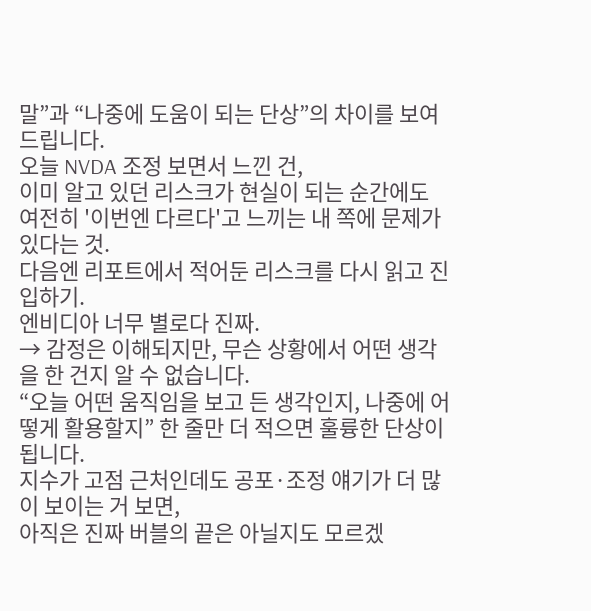말”과 “나중에 도움이 되는 단상”의 차이를 보여드립니다.
오늘 NVDA 조정 보면서 느낀 건,
이미 알고 있던 리스크가 현실이 되는 순간에도
여전히 '이번엔 다르다'고 느끼는 내 쪽에 문제가 있다는 것.
다음엔 리포트에서 적어둔 리스크를 다시 읽고 진입하기.
엔비디아 너무 별로다 진짜.
→ 감정은 이해되지만, 무슨 상황에서 어떤 생각을 한 건지 알 수 없습니다.
“오늘 어떤 움직임을 보고 든 생각인지, 나중에 어떻게 활용할지” 한 줄만 더 적으면 훌륭한 단상이 됩니다.
지수가 고점 근처인데도 공포·조정 얘기가 더 많이 보이는 거 보면,
아직은 진짜 버블의 끝은 아닐지도 모르겠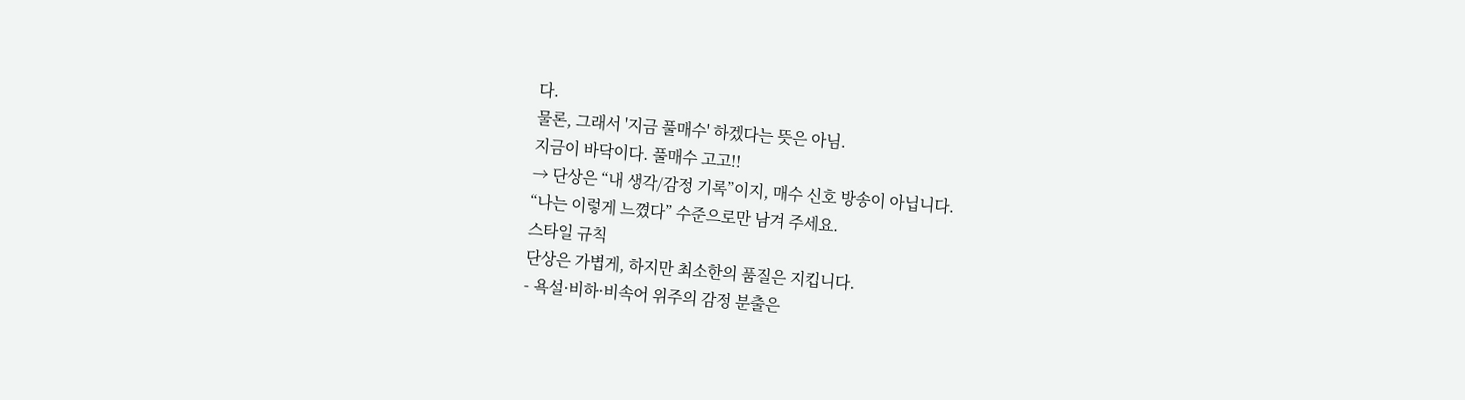다.
물론, 그래서 '지금 풀매수' 하겠다는 뜻은 아님.
지금이 바닥이다. 풀매수 고고!!
→ 단상은 “내 생각/감정 기록”이지, 매수 신호 방송이 아닙니다.
“나는 이렇게 느꼈다” 수준으로만 남겨 주세요.
스타일 규칙
단상은 가볍게, 하지만 최소한의 품질은 지킵니다.
- 욕설·비하·비속어 위주의 감정 분출은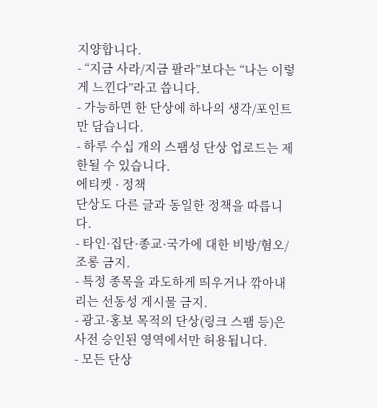지양합니다.
- “지금 사라/지금 팔라”보다는 “나는 이렇게 느낀다”라고 씁니다.
- 가능하면 한 단상에 하나의 생각/포인트만 담습니다.
- 하루 수십 개의 스팸성 단상 업로드는 제한될 수 있습니다.
에티켓 · 정책
단상도 다른 글과 동일한 정책을 따릅니다.
- 타인·집단·종교·국가에 대한 비방/혐오/조롱 금지.
- 특정 종목을 과도하게 띄우거나 깎아내리는 선동성 게시물 금지.
- 광고·홍보 목적의 단상(링크 스팸 등)은 사전 승인된 영역에서만 허용됩니다.
- 모든 단상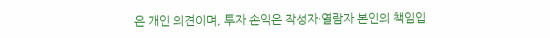은 개인 의견이며, 투자 손익은 작성자·열람자 본인의 책임입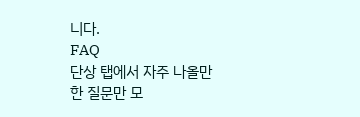니다.
FAQ
단상 탭에서 자주 나올만한 질문만 모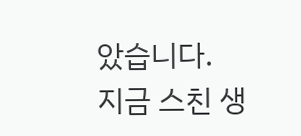았습니다.
지금 스친 생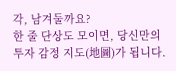각, 남겨둘까요?
한 줄 단상도 모이면, 당신만의 투자 감정 지도(地圖)가 됩니다.